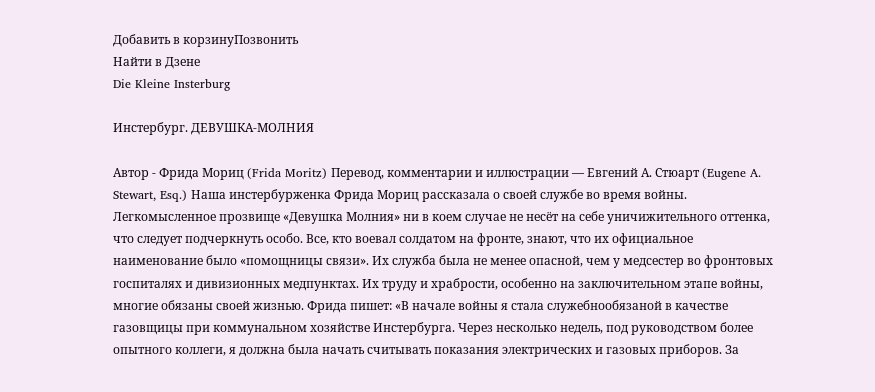Добавить в корзинуПозвонить
Найти в Дзене
Die Kleine Insterburg

Инстербург. ДЕВУШКА-МОЛНИЯ

Автор - Фрида Мориц (Frida Moritz) Перевод, комментарии и иллюстрации — Евгений А. Стюарт (Eugene A. Stewart, Esq.) Наша инстербурженка Фрида Мориц рассказала о своей службе во время войны. Легкомысленное прозвище «Девушка Молния» ни в коем случае не несёт на себе уничижительного оттенка, что следует подчеркнуть особо. Все, кто воевал солдатом на фронте, знают, что их официальное наименование было «помощницы связи». Их служба была не менее опасной, чем у медсестер во фронтовых госпиталях и дивизионных медпунктах. Их труду и храбрости, особенно на заключительном этапе войны, многие обязаны своей жизнью. Фрида пишет: «В начале войны я стала служебнообязаной в качестве газовщицы при коммунальном хозяйстве Инстербурга. Через несколько недель, под руководством более опытного коллеги, я должна была начать считывать показания электрических и газовых приборов. За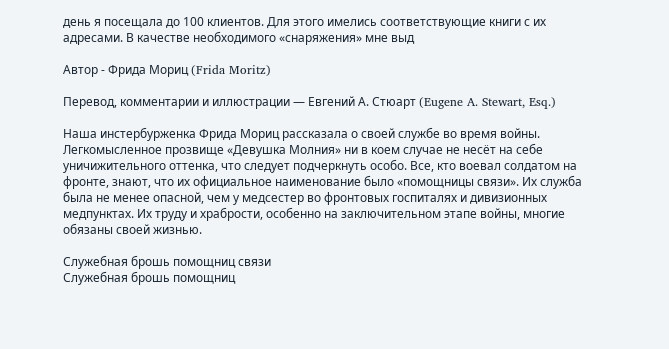день я посещала до 100 клиентов. Для этого имелись соответствующие книги с их адресами. В качестве необходимого «снаряжения» мне выд

Автор - Фрида Мориц (Frida Moritz)

Перевод, комментарии и иллюстрации — Евгений А. Стюарт (Eugene A. Stewart, Esq.)

Наша инстербурженка Фрида Мориц рассказала о своей службе во время войны. Легкомысленное прозвище «Девушка Молния» ни в коем случае не несёт на себе уничижительного оттенка, что следует подчеркнуть особо. Все, кто воевал солдатом на фронте, знают, что их официальное наименование было «помощницы связи». Их служба была не менее опасной, чем у медсестер во фронтовых госпиталях и дивизионных медпунктах. Их труду и храбрости, особенно на заключительном этапе войны, многие обязаны своей жизнью.

Служебная брошь помощниц связи
Служебная брошь помощниц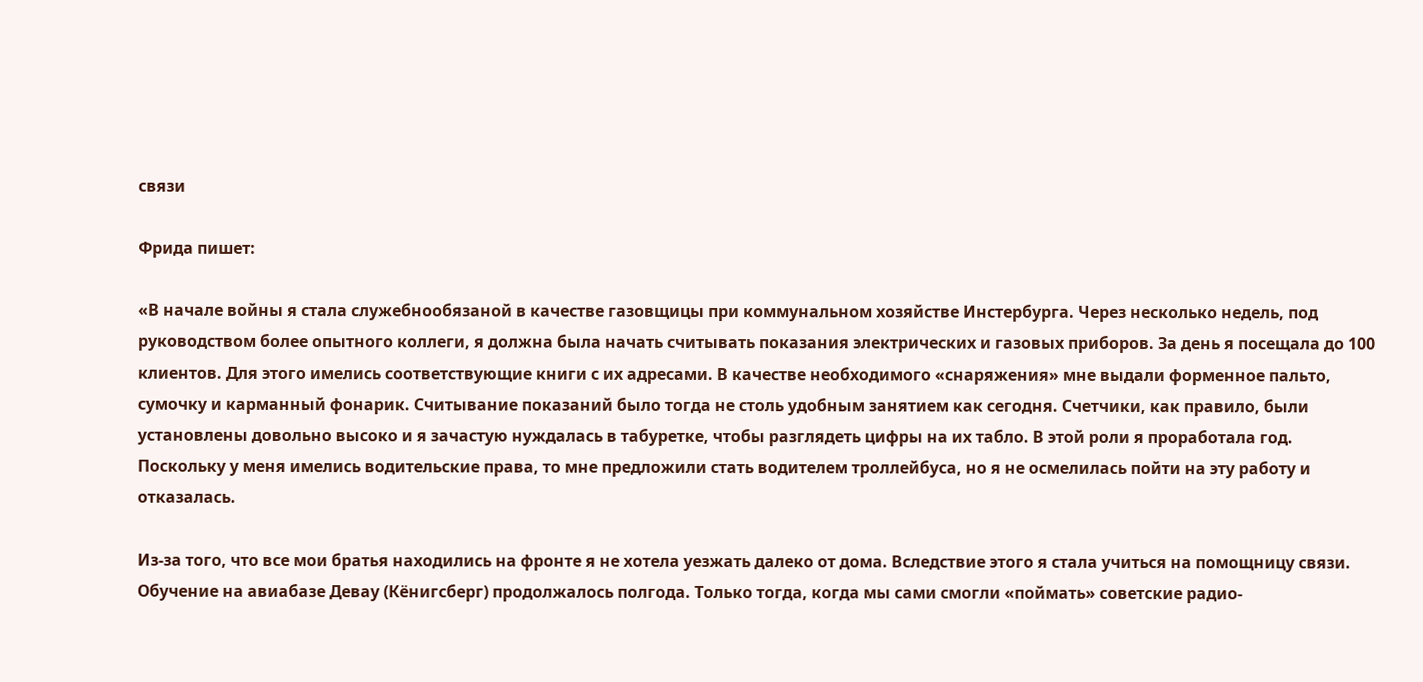связи

Фрида пишет:

«В начале войны я стала служебнообязаной в качестве газовщицы при коммунальном хозяйстве Инстербурга. Через несколько недель, под руководством более опытного коллеги, я должна была начать считывать показания электрических и газовых приборов. За день я посещала до 100 клиентов. Для этого имелись соответствующие книги с их адресами. В качестве необходимого «снаряжения» мне выдали форменное пальто, сумочку и карманный фонарик. Считывание показаний было тогда не столь удобным занятием как сегодня. Счетчики, как правило, были установлены довольно высоко и я зачастую нуждалась в табуретке, чтобы разглядеть цифры на их табло. В этой роли я проработала год. Поскольку у меня имелись водительские права, то мне предложили стать водителем троллейбуса, но я не осмелилась пойти на эту работу и отказалась.

Из-за того, что все мои братья находились на фронте я не хотела уезжать далеко от дома. Вследствие этого я стала учиться на помощницу связи. Обучение на авиабазе Девау (Кёнигсберг) продолжалось полгода. Только тогда, когда мы сами смогли «поймать» советские радио-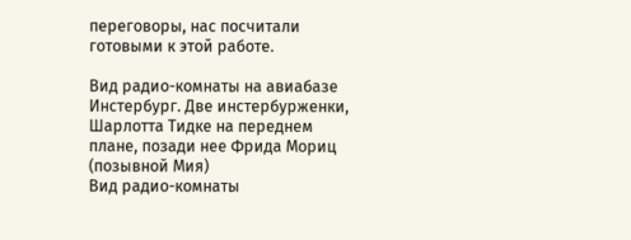переговоры, нас посчитали готовыми к этой работе.

Вид радио-комнаты на авиабазе Инстербург. Две инстербурженки, Шарлотта Тидке на переднем плане, позади нее Фрида Мориц (позывной Мия)
Вид радио-комнаты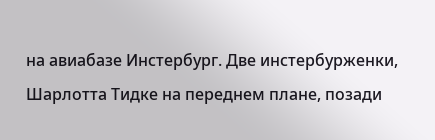на авиабазе Инстербург. Две инстербурженки, Шарлотта Тидке на переднем плане, позади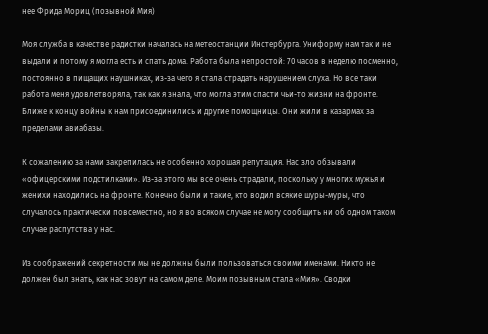нее Фрида Мориц (позывной Мия)

Моя служба в качестве радистки началась на метеостанции Инстербурга. Униформу нам так и не выдали и потому я могла есть и спать дома. Работа была непростой: 70 часов в неделю посменно, постоянно в пищащих наушниках, из-за чего я стала страдать нарушением слуха. Но все таки работа меня удовлетворяла, так как я знала, что могла этим спасти чьи-то жизни на фронте. Ближе к концу войны к нам присоединились и другие помощницы. Они жили в казармах за пределами авиабазы.

К сожалению за нами закрепилась не особенно хорошая репутация. Нас зло обзывали «офицерскими подстилками». Из-за этого мы все очень страдали, поскольку у многих мужья и женихи находились на фронте. Конечно были и такие, кто водил всякие шуры-муры, что случалось практически повсеместно, но я во всяком случае не могу сообщить ни об одном таком случае распутства у нас.

Из соображений секретности мы не должны были пользоваться своими именами. Никто не должен был знать, как нас зовут на самом деле. Моим позывным стала «Мия». Сводки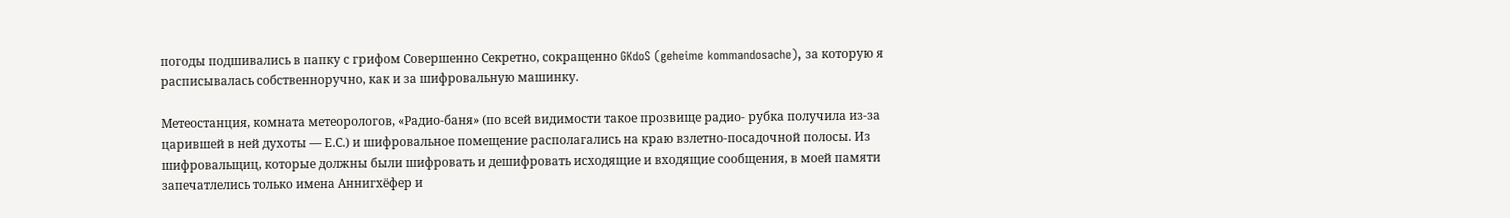погоды подшивались в папку с грифом Совершенно Секретно, сокращенно GKdoS (geheime kommandosache), за которую я расписывалась собственноручно, как и за шифровальную машинку.

Метеостанция, комната метеорологов, «Радио-баня» (по всей видимости такое прозвище радио- рубка получила из-за царившей в ней духоты — Е.С.) и шифровальное помещение располагались на краю взлетно-посадочной полосы. Из шифровальщиц, которые должны были шифровать и дешифровать исходящие и входящие сообщения, в моей памяти запечатлелись только имена Аннигхёфер и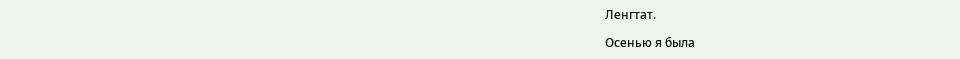Ленгтат.

Осенью я была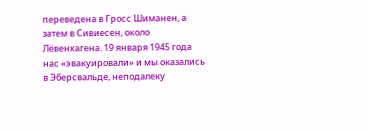переведена в Гросс Шиманен, а затем в Сивиесен, около Лёвенхагена. 19 января 1945 года нас «эвакуировали» и мы оказались в Эберсвальде, неподалеку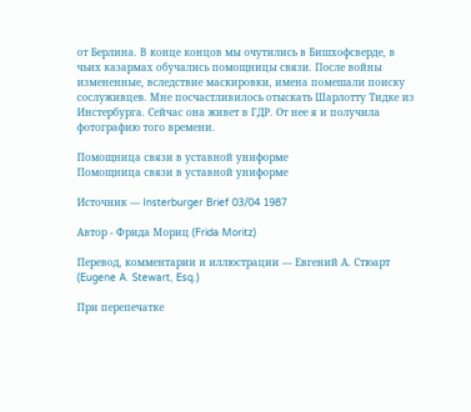от Берлина. В конце концов мы очутились в Бишхофсверде, в чьих казармах обучались помощницы связи. После войны измененные, вследствие маскировки, имена помешали поиску сослуживцев. Мне посчастливилось отыскать Шарлотту Тидке из Инстербурга. Сейчас она живет в ГДР. От нее я и получила фотографию того времени.

Помощница связи в уставной униформе
Помощница связи в уставной униформе

Источник — Insterburger Brief 03/04 1987

Автор - Фрида Мориц (Frida Moritz)

Перевод, комментарии и иллюстрации — Евгений А. Стюарт (Eugene A. Stewart, Esq.)

При перепечатке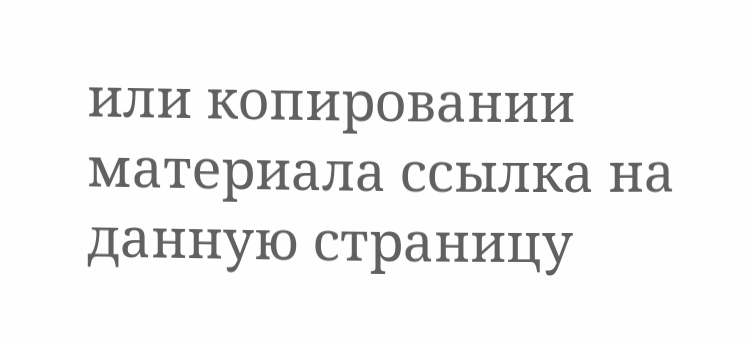или копировании материала ссылка на данную страницу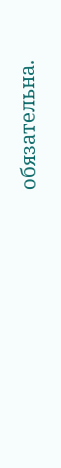обязательна.